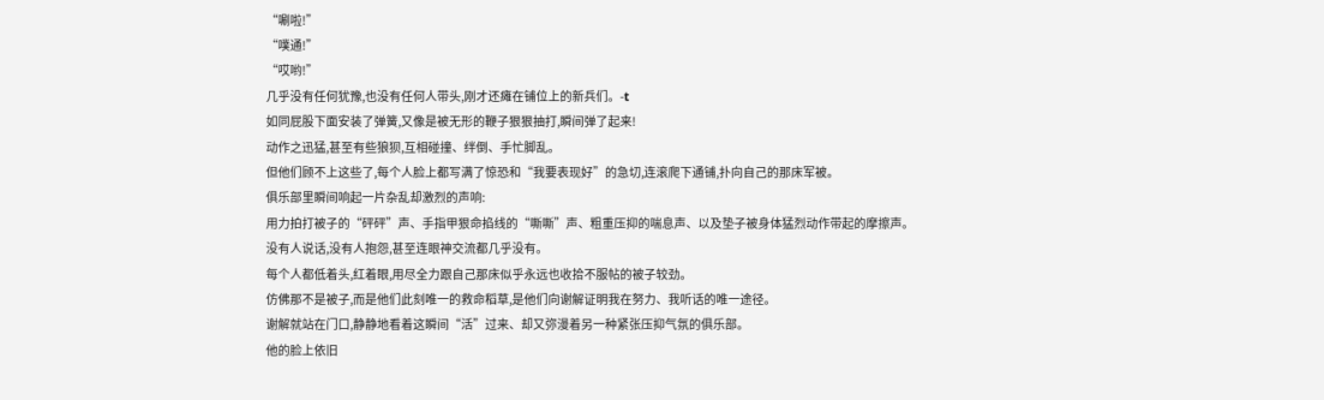“唰啦!”
“噗通!”
“哎哟!”
几乎没有任何犹豫,也没有任何人带头,刚才还瘫在铺位上的新兵们。-t
如同屁股下面安装了弹簧,又像是被无形的鞭子狠狠抽打,瞬间弹了起来!
动作之迅猛,甚至有些狼狈,互相碰撞、绊倒、手忙脚乱。
但他们顾不上这些了,每个人脸上都写满了惊恐和“我要表现好”的急切,连滚爬下通铺,扑向自己的那床军被。
俱乐部里瞬间响起一片杂乱却激烈的声响:
用力拍打被子的“砰砰”声、手指甲狠命掐线的“嘶嘶”声、粗重压抑的喘息声、以及垫子被身体猛烈动作带起的摩擦声。
没有人说话,没有人抱怨,甚至连眼神交流都几乎没有。
每个人都低着头,红着眼,用尽全力跟自己那床似乎永远也收拾不服帖的被子较劲。
仿佛那不是被子,而是他们此刻唯一的救命稻草,是他们向谢解证明我在努力、我听话的唯一途径。
谢解就站在门口,静静地看着这瞬间“活”过来、却又弥漫着另一种紧张压抑气氛的俱乐部。
他的脸上依旧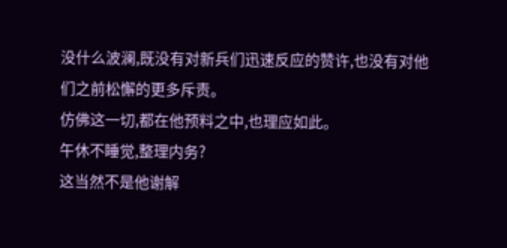没什么波澜,既没有对新兵们迅速反应的赞许,也没有对他们之前松懈的更多斥责。
仿佛这一切,都在他预料之中,也理应如此。
午休不睡觉,整理内务?
这当然不是他谢解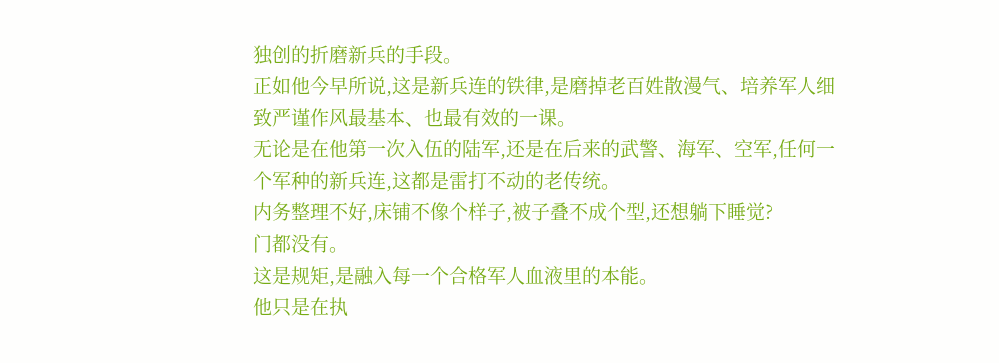独创的折磨新兵的手段。
正如他今早所说,这是新兵连的铁律,是磨掉老百姓散漫气、培养军人细致严谨作风最基本、也最有效的一课。
无论是在他第一次入伍的陆军,还是在后来的武警、海军、空军,任何一个军种的新兵连,这都是雷打不动的老传统。
内务整理不好,床铺不像个样子,被子叠不成个型,还想躺下睡觉?
门都没有。
这是规矩,是融入每一个合格军人血液里的本能。
他只是在执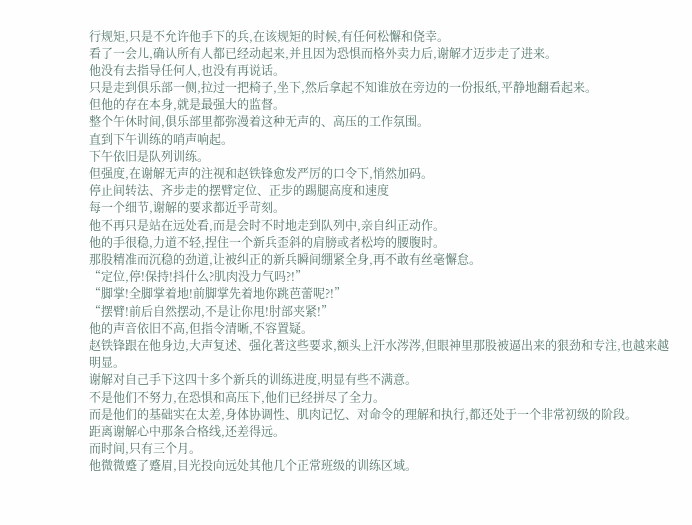行规矩,只是不允许他手下的兵,在该规矩的时候,有任何松懈和侥幸。
看了一会儿,确认所有人都已经动起来,并且因为恐惧而格外卖力后,谢解才迈步走了进来。
他没有去指导任何人,也没有再说话。
只是走到俱乐部一侧,拉过一把椅子,坐下,然后拿起不知谁放在旁边的一份报纸,平静地翻看起来。
但他的存在本身,就是最强大的监督。
整个午休时间,俱乐部里都弥漫着这种无声的、高压的工作氛围。
直到下午训练的哨声响起。
下午依旧是队列训练。
但强度,在谢解无声的注视和赵铁锋愈发严厉的口令下,悄然加码。
停止间转法、齐步走的摆臂定位、正步的踢腿高度和速度
每一个细节,谢解的要求都近乎苛刻。
他不再只是站在远处看,而是会时不时地走到队列中,亲自纠正动作。
他的手很稳,力道不轻,捏住一个新兵歪斜的肩膀或者松垮的腰腹时。
那股精准而沉稳的劲道,让被纠正的新兵瞬间绷紧全身,再不敢有丝毫懈怠。
“定位,停!保持!抖什么?肌肉没力气吗?!”
“脚掌!全脚掌着地!前脚掌先着地你跳芭蕾呢?!”
“摆臂!前后自然摆动,不是让你甩!肘部夹紧!”
他的声音依旧不高,但指令清晰,不容置疑。
赵铁锋跟在他身边,大声复述、强化著这些要求,额头上汗水涔涔,但眼神里那股被逼出来的狠劲和专注,也越来越明显。
谢解对自己手下这四十多个新兵的训练进度,明显有些不满意。
不是他们不努力,在恐惧和高压下,他们已经拼尽了全力。
而是他们的基础实在太差,身体协调性、肌肉记忆、对命令的理解和执行,都还处于一个非常初级的阶段。
距离谢解心中那条合格线,还差得远。
而时间,只有三个月。
他微微蹙了蹙眉,目光投向远处其他几个正常班级的训练区域。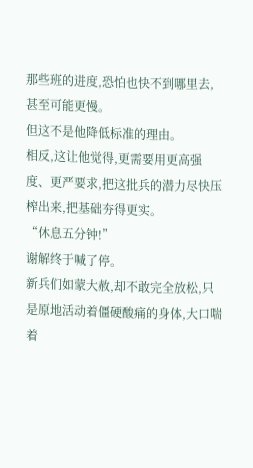那些班的进度,恐怕也快不到哪里去,甚至可能更慢。
但这不是他降低标准的理由。
相反,这让他觉得,更需要用更高强度、更严要求,把这批兵的潜力尽快压榨出来,把基础夯得更实。
“休息五分钟!”
谢解终于喊了停。
新兵们如蒙大赦,却不敢完全放松,只是原地活动着僵硬酸痛的身体,大口喘着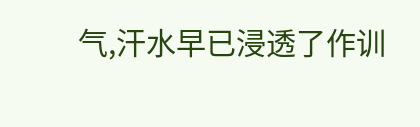气,汗水早已浸透了作训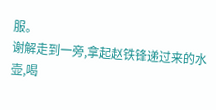服。
谢解走到一旁,拿起赵铁锋递过来的水壶,喝